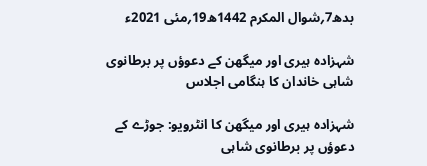بدھ7؍شوال المکرم 1442ھ19؍مئی 2021ء

شہزادہ ہیری اور میگھن کے دعوؤں پر برطانوی شاہی خاندان کا ہنگامی اجلاس

شہزادہ ہیری اور میگھن کا انٹرویو: جوڑے کے دعوؤں پر برطانوی شاہی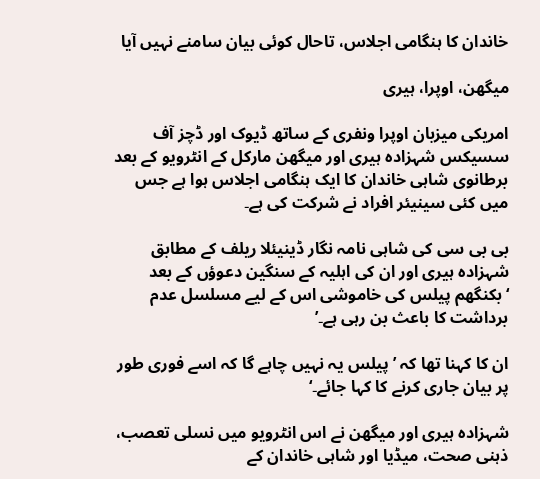خاندان کا ہنگامی اجلاس، تاحال کوئی بیان سامنے نہیں آیا

میگھن، اوپرا، ہیری

امریکی میزبان اوپرا ونفری کے ساتھ ڈیوک اور ڈچز آف سسیکس شہزادہ ہیری اور میگھن مارکل کے انٹرویو کے بعد برطانوی شاہی خاندان کا ایک ہنگامی اجلاس ہوا ہے جس میں کئی سینیئر افراد نے شرکت کی ہے۔

بی بی سی کی شاہی نامہ نگار ڈینیئلا ریلف کے مطابق شہزادہ ہیری اور ان کی اہلیہ کے سنگین دعوؤں کے بعد ‘بکنگھم پیلس کی خاموشی اس کے لیے مسلسل عدم برداشت کا باعث بن رہی ہے۔’

ان کا کہنا تھا کہ ’پیلس یہ نہیں چاہے گا کہ اسے فوری طور پر بیان جاری کرنے کا کہا جائے۔‘

شہزادہ ہیری اور میگھن نے اس انٹرویو میں نسلی تعصب، ذہنی صحت، میڈیا اور شاہی خاندان کے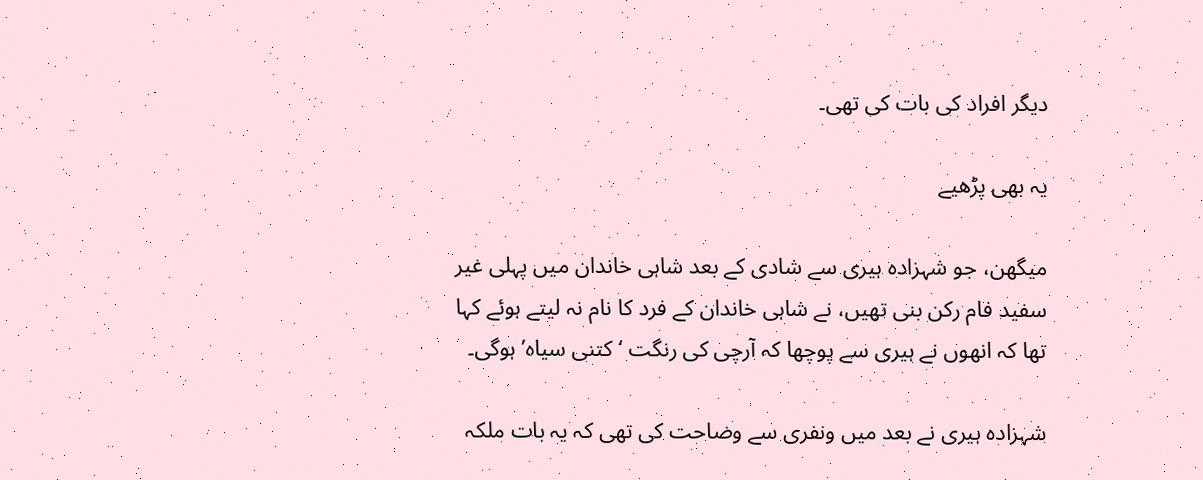دیگر افراد کی بات کی تھی۔

یہ بھی پڑھیے

میگھن، جو شہزادہ ہیری سے شادی کے بعد شاہی خاندان میں پہلی غیر سفید فام رکن بنی تھیں، نے شاہی خاندان کے فرد کا نام نہ لیتے ہوئے کہا تھا کہ انھوں نے ہیری سے پوچھا کہ آرچی کی رنگت ‘کتنی سیاہ’ ہوگی۔

شہزادہ ہیری نے بعد میں ونفری سے وضاحت کی تھی کہ یہ بات ملکہ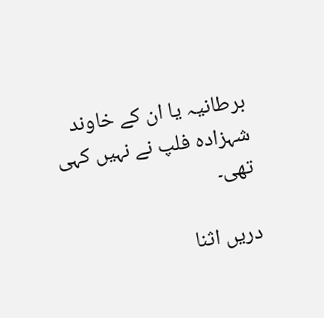برطانیہ یا ان کے خاوند شہزادہ فلپ نے نہیں کہی تھی۔

دریں اثنا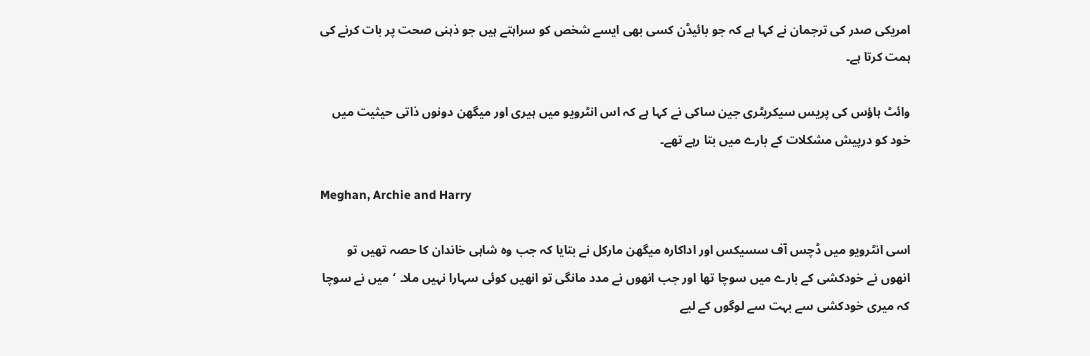امریکی صدر کی ترجمان نے کہا ہے کہ جو بائیڈن کسی بھی ایسے شخص کو سراہتے ہیں جو ذہنی صحت پر بات کرنے کی ہمت کرتا ہے۔

وائٹ ہاؤس کی پریس سیکریٹری جین ساکی نے کہا ہے کہ اس انٹرویو میں ہیری اور میگھن دونوں ذاتی حیثیت میں خود کو درپیش مشکلات کے بارے میں بتا رہے تھے۔

Meghan, Archie and Harry

اسی انٹرویو میں ڈچس آف سسیکس اور اداکارہ میگھن مارکل نے بتایا کہ جب وہ شاہی خاندان کا حصہ تھیں تو انھوں نے خودکشی کے بارے میں سوچا تھا اور جب انھوں نے مدد مانگی تو انھیں کوئی سہارا نہیں ملا۔ ‘میں نے سوچا کہ میری خودکشی سے بہت سے لوگوں کے لیے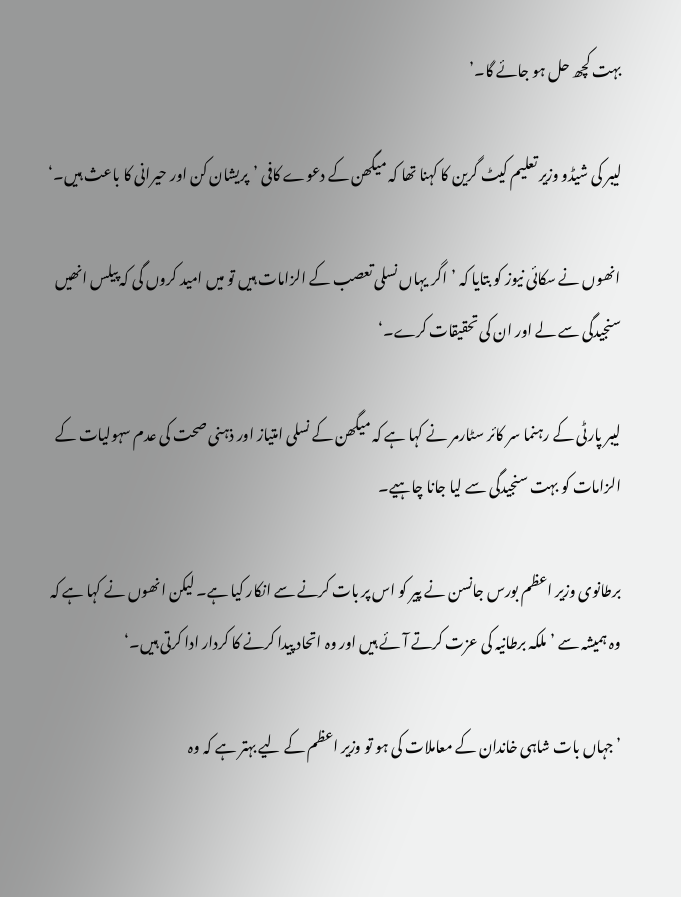بہت کچھ حل ہو جائے گا۔’

لیبر کی شیڈو وزیر تعلیم کیٹ گرین کا کہنا تھا کہ میگھن کے دعوے کافی ’پریشان کن اور حیرانی کا باعث ہیں۔‘

انھوں نے سکائی نیوز کو بتایا کہ ’اگر یہاں نسلی تعصب کے الزامات ہیں تو میں امید کروں گی کہ پیلس انھیں سنجیدگی سے لے اور ان کی تحقیقات کرے۔‘

لیبر پارٹی کے رہنما سر کائر سٹارمر نے کہا ہے کہ میگھن کے نسلی امتیاز اور ذہنی صحت کی عدم سہولیات کے الزامات کو بہت سنجیدگی سے لیا جانا چاہیے۔

برطانوی وزیر اعظم بورس جانسن نے پیر کو اس پر بات کرنے سے انکار کیا ہے۔ لیکن انھوں نے کہا ہے کہ وہ ہمیشہ سے ’ملکہ برطانیہ کی عزت کرتے آئے ہیں اور وہ اتحاد پیدا کرنے کا کردار ادا کرتی ہیں۔‘

’جہاں بات شاہی خاندان کے معاملات کی ہو تو وزیر اعظم کے لیے بہتر ہے کہ وہ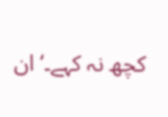کچھ نہ کہے۔‘ ان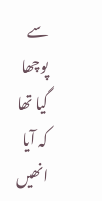سے پوچھا گیا تھا کہ آیا انھیں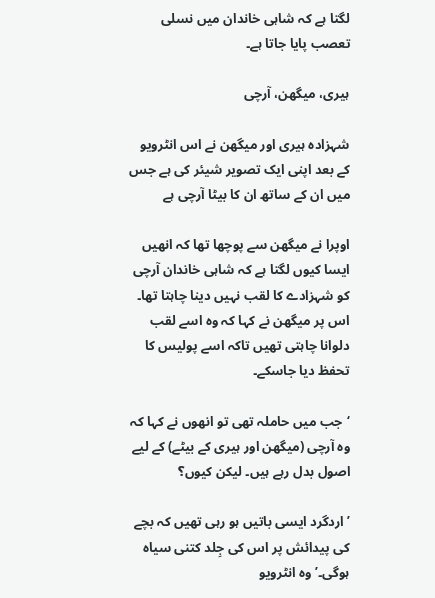لگتا ہے کہ شاہی خاندان میں نسلی تعصب پایا جاتا ہے۔

ہیری، میگھن، آرچی

شہزادہ ہیری اور میگھن نے اس انٹرویو کے بعد اپنی ایک تصویر شیئر کی ہے جس میں ان کے ساتھ ان کا بیٹا آرچی ہے

اوپرا نے میگھن سے پوچھا تھا کہ انھیں ایسا کیوں لگتا ہے کہ شاہی خاندان آرچی کو شہزادے کا لقب نہیں دینا چاہتا تھا۔ اس پر میگھن نے کہا کہ وہ اسے لقب دلوانا چاہتی تھیں تاکہ اسے پولیس کا تحفظ دیا جاسکے۔

‘جب میں حاملہ تھی تو انھوں نے کہا کہ وہ آرچی (میگھن اور ہیری کے بیٹے) کے لیے اصول بدل رہے ہیں۔ لیکن کیوں؟

’اردگرد ایسی باتیں ہو رہی تھیں کہ بچے کی پیدائش پر اس کی جِلد کتنی سیاہ ہوگی۔’ وہ انٹرویو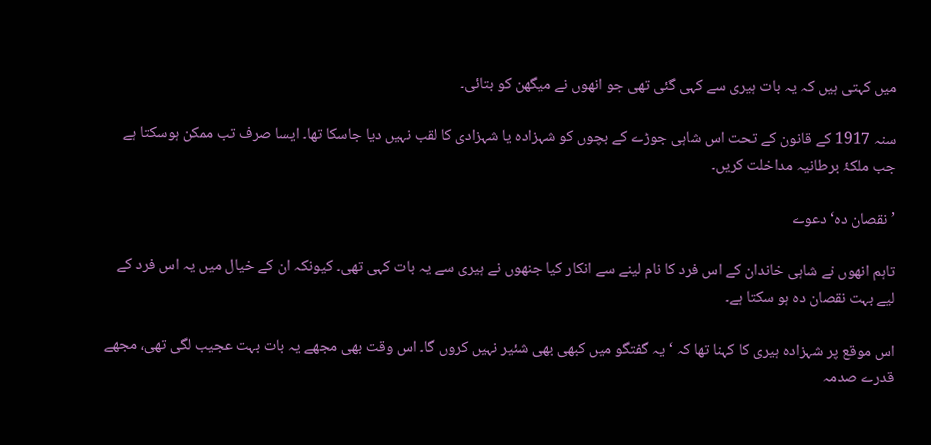میں کہتی ہیں کہ یہ بات ہیری سے کہی گئی تھی جو انھوں نے میگھن کو بتائی۔

سنہ 1917 کے قانون کے تحت اس شاہی جوڑے کے بچوں کو شہزادہ یا شہزادی کا لقب نہیں دیا جاسکا تھا۔ ایسا صرف تب ممکن ہوسکتا ہے جب ملکۂ برطانیہ مداخلت کریں۔

’نقصان دہ‘ دعوے

تاہم انھوں نے شاہی خاندان کے اس فرد کا نام لینے سے انکار کیا جنھوں نے ہیری سے یہ بات کہی تھی۔ کیونکہ ان کے خیال میں یہ اس فرد کے لیے بہت نقصان دہ ہو سکتا ہے۔

اس موقع پر شہزادہ ہیری کا کہنا تھا کہ ‘یہ گفتگو میں کبھی بھی شئیر نہیں کروں گا۔ اس وقت بھی مجھے یہ بات بہت عجیب لگی تھی، مجھے قدرے صدمہ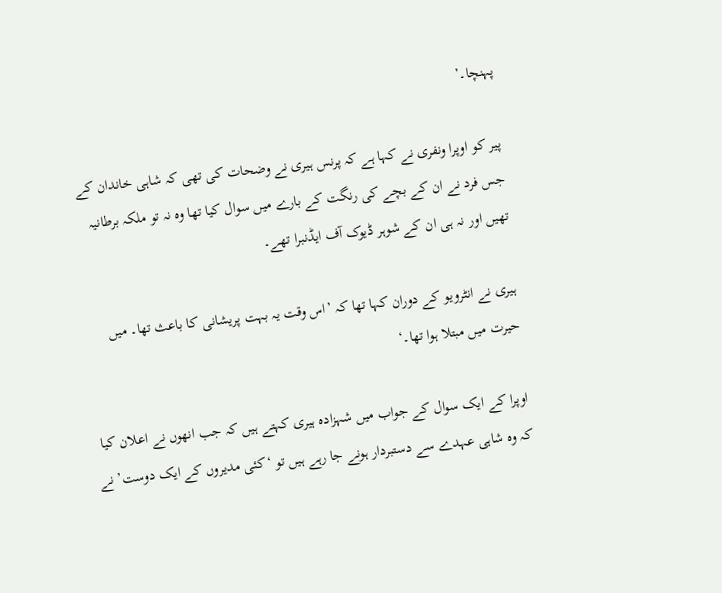پہنچا۔’

پیر کو اوپرا ونفری نے کہا ہے کہ پرنس ہیری نے وضحات کی تھی کہ شاہی خاندان کے جس فرد نے ان کے بچے کی رنگت کے بارے میں سوال کیا تھا وہ نہ تو ملکہ برطانیہ تھیں اور نہ ہی ان کے شوہر ڈیوک آف ایڈنبرا تھے۔

ہیری نے انٹرویو کے دوران کہا تھا کہ ’اس وقت یہ بہت پریشانی کا باعث تھا۔ میں حیرت میں مبتلا ہوا تھا۔‘

اوپرا کے ایک سوال کے جواب میں شہزادہ ہیری کہتے ہیں کہ جب انھوں نے اعلان کیا کہ وہ شاہی عہدے سے دستبردار ہونے جا رہے ہیں تو ‘کئی مدیروں کے ایک دوست’ نے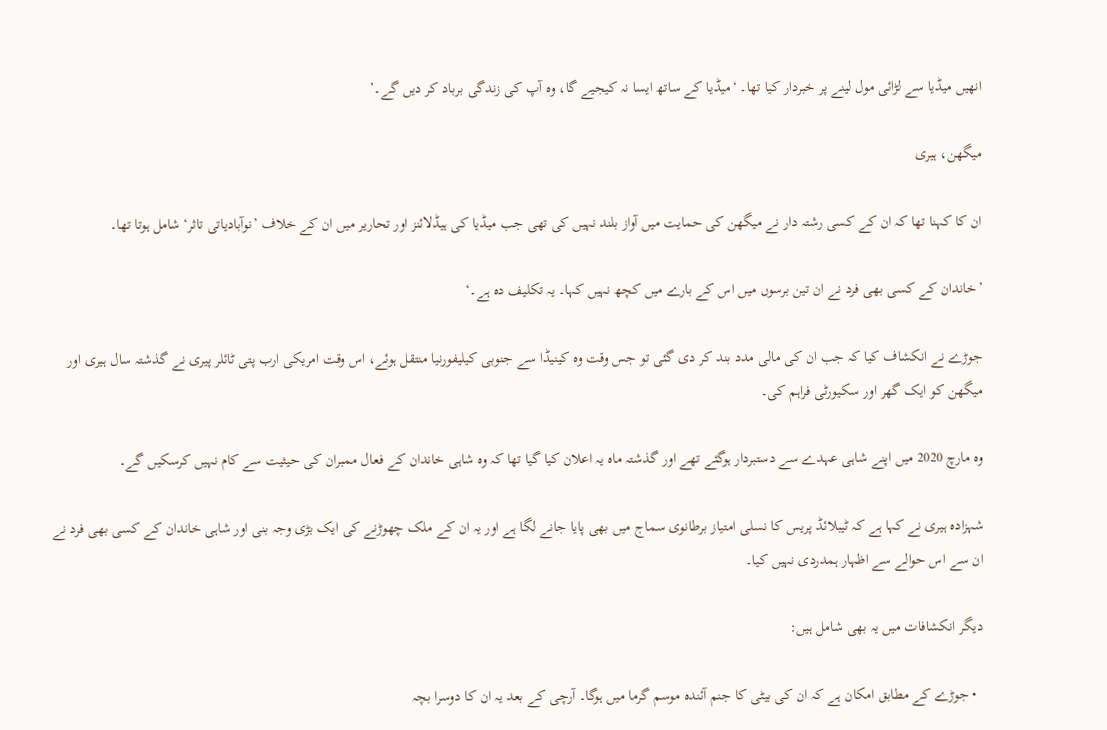انھیں میڈیا سے لڑائی مول لینے پر خبردار کیا تھا۔ ‘میڈیا کے ساتھ ایسا نہ کیجیے گا، وہ آپ کی زندگی برباد کر دیں گے۔’

میگھن، ہیری

ان کا کہنا تھا کہ ان کے کسی رشتہ دار نے میگھن کی حمایت میں آواز بلند نہیں کی تھی جب میڈیا کی ہیڈلائنز اور تحاریر میں ان کے خلاف ’نوآبادیاتی تاثر‘ شامل ہوتا تھا۔

’خاندان کے کسی بھی فرد نے ان تین برسوں میں اس کے بارے میں کچھ نہیں کہا۔ یہ تکلیف دہ ہے۔‘

جوڑے نے انکشاف کیا کہ جب ان کی مالی مدد بند کر دی گئی تو جس وقت وہ کینیڈا سے جنوبی کیلیفورنیا منتقل ہوئے، اس وقت امریکی ارب پتی ٹائلر پیری نے گذشتہ سال ہیری اور میگھن کو ایک گھر اور سکیورٹی فراہم کی۔

وہ مارچ 2020 میں اپنے شاہی عہدے سے دستبردار ہوگئے تھے اور گذشتہ ماہ یہ اعلان کیا گیا تھا کہ وہ شاہی خاندان کے فعال ممبران کی حیثیت سے کام نہیں کرسکیں گے۔

شہزادہ ہیری نے کہا ہے کہ ٹیبلائڈ پریس کا نسلی امتیاز برطانوی سماج میں بھی پایا جانے لگا ہے اور یہ ان کے ملک چھوڑنے کی ایک بڑی وجہ بنی اور شاہی خاندان کے کسی بھی فرد نے ان سے اس حوالے سے اظہار ہمدردی نہیں کیا۔

دیگر انکشافات میں یہ بھی شامل ہیں:

  • جوڑے کے مطابق امکان ہے کہ ان کی بیٹی کا جنم آئندہ موسم گرما میں ہوگا۔ آرچی کے بعد یہ ان کا دوسرا بچہ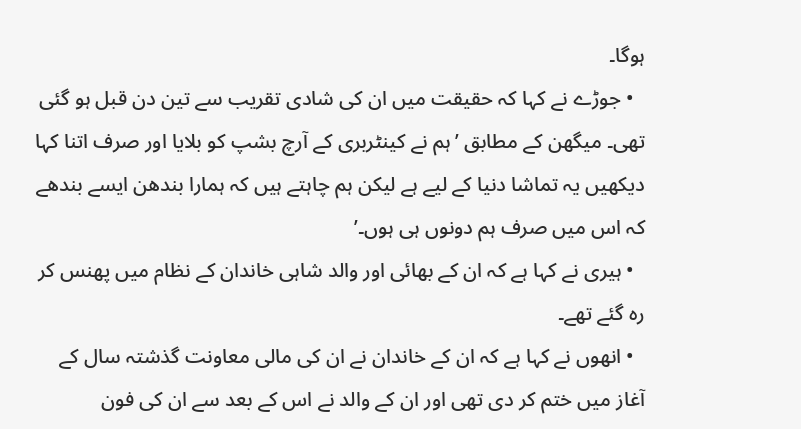ہوگا۔
  • جوڑے نے کہا کہ حقیقت میں ان کی شادی تقریب سے تین دن قبل ہو گئی تھی۔ میگھن کے مطابق ’ہم نے کینٹربری کے آرچ بشپ کو بلایا اور صرف اتنا کہا دیکھیں یہ تماشا دنیا کے لیے ہے لیکن ہم چاہتے ہیں کہ ہمارا بندھن ایسے بندھے کہ اس میں صرف ہم دونوں ہی ہوں۔’
  • ہیری نے کہا ہے کہ ان کے بھائی اور والد شاہی خاندان کے نظام میں پھنس کر رہ گئے تھے۔
  • انھوں نے کہا ہے کہ ان کے خاندان نے ان کی مالی معاونت گذشتہ سال کے آغاز میں ختم کر دی تھی اور ان کے والد نے اس کے بعد سے ان کی فون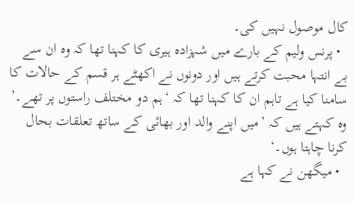کال موصول نہیں کی۔
  • پرنس ولیم کے بارے میں شہزادہ ہیری کا کہنا تھا کہ وہ ان سے بے انتہا محبت کرتے ہیں اور دونوں نے اکھٹے ہر قسم کے حالات کا سامنا کیا ہے تاہم ان کا کہنا تھا کہ ‘ہم دو مختلف راستوں پر تھے۔’ وہ کہتے ہیں کہ ’میں اپنے والد اور بھائی کے ساتھ تعلقات بحال کرنا چاہتا ہوں۔‘
  • میگھن نے کہا ہے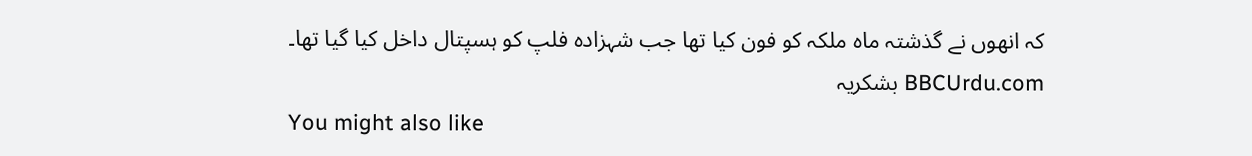کہ انھوں نے گذشتہ ماہ ملکہ کو فون کیا تھا جب شہزادہ فلپ کو ہسپتال داخل کیا گیا تھا۔
BBCUrdu.com بشکریہ
You might also like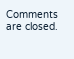Comments are closed.